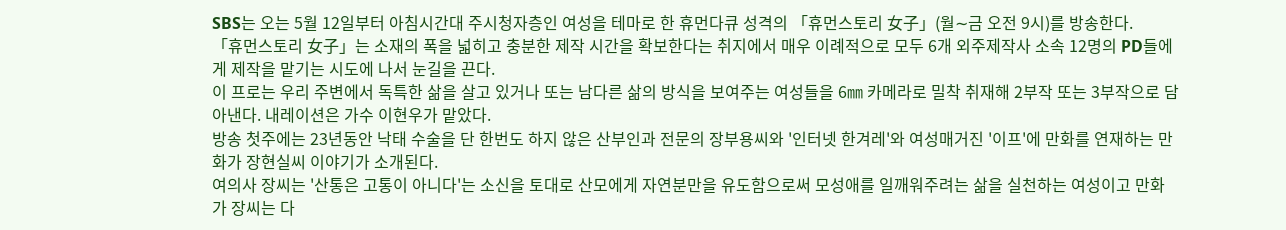SBS는 오는 5월 12일부터 아침시간대 주시청자층인 여성을 테마로 한 휴먼다큐 성격의 「휴먼스토리 女子」(월∼금 오전 9시)를 방송한다.
「휴먼스토리 女子」는 소재의 폭을 넓히고 충분한 제작 시간을 확보한다는 취지에서 매우 이례적으로 모두 6개 외주제작사 소속 12명의 PD들에게 제작을 맡기는 시도에 나서 눈길을 끈다.
이 프로는 우리 주변에서 독특한 삶을 살고 있거나 또는 남다른 삶의 방식을 보여주는 여성들을 6㎜ 카메라로 밀착 취재해 2부작 또는 3부작으로 담아낸다. 내레이션은 가수 이현우가 맡았다.
방송 첫주에는 23년동안 낙태 수술을 단 한번도 하지 않은 산부인과 전문의 장부용씨와 '인터넷 한겨레'와 여성매거진 '이프'에 만화를 연재하는 만화가 장현실씨 이야기가 소개된다.
여의사 장씨는 '산통은 고통이 아니다'는 소신을 토대로 산모에게 자연분만을 유도함으로써 모성애를 일깨워주려는 삶을 실천하는 여성이고 만화가 장씨는 다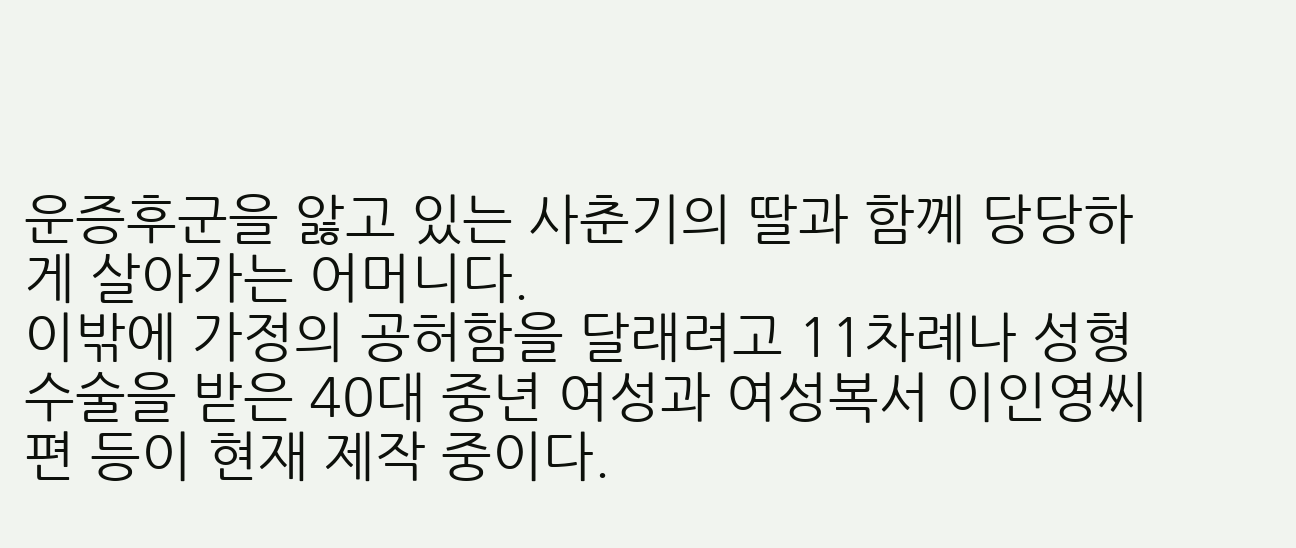운증후군을 앓고 있는 사춘기의 딸과 함께 당당하게 살아가는 어머니다.
이밖에 가정의 공허함을 달래려고 11차례나 성형수술을 받은 40대 중년 여성과 여성복서 이인영씨편 등이 현재 제작 중이다.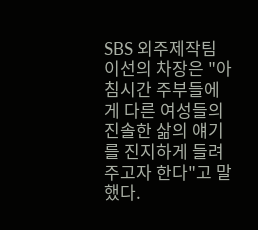SBS 외주제작팀 이선의 차장은 "아침시간 주부들에게 다른 여성들의 진솔한 삶의 얘기를 진지하게 들려주고자 한다"고 말했다.